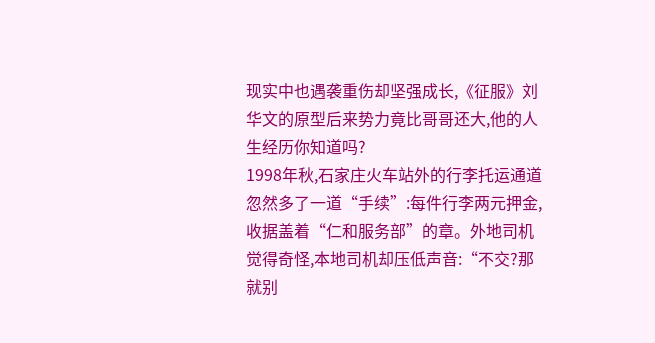现实中也遇袭重伤却坚强成长,《征服》刘华文的原型后来势力竟比哥哥还大,他的人生经历你知道吗?
1998年秋,石家庄火车站外的行李托运通道忽然多了一道“手续”:每件行李两元押金,收据盖着“仁和服务部”的章。外地司机觉得奇怪,本地司机却压低声音:“不交?那就别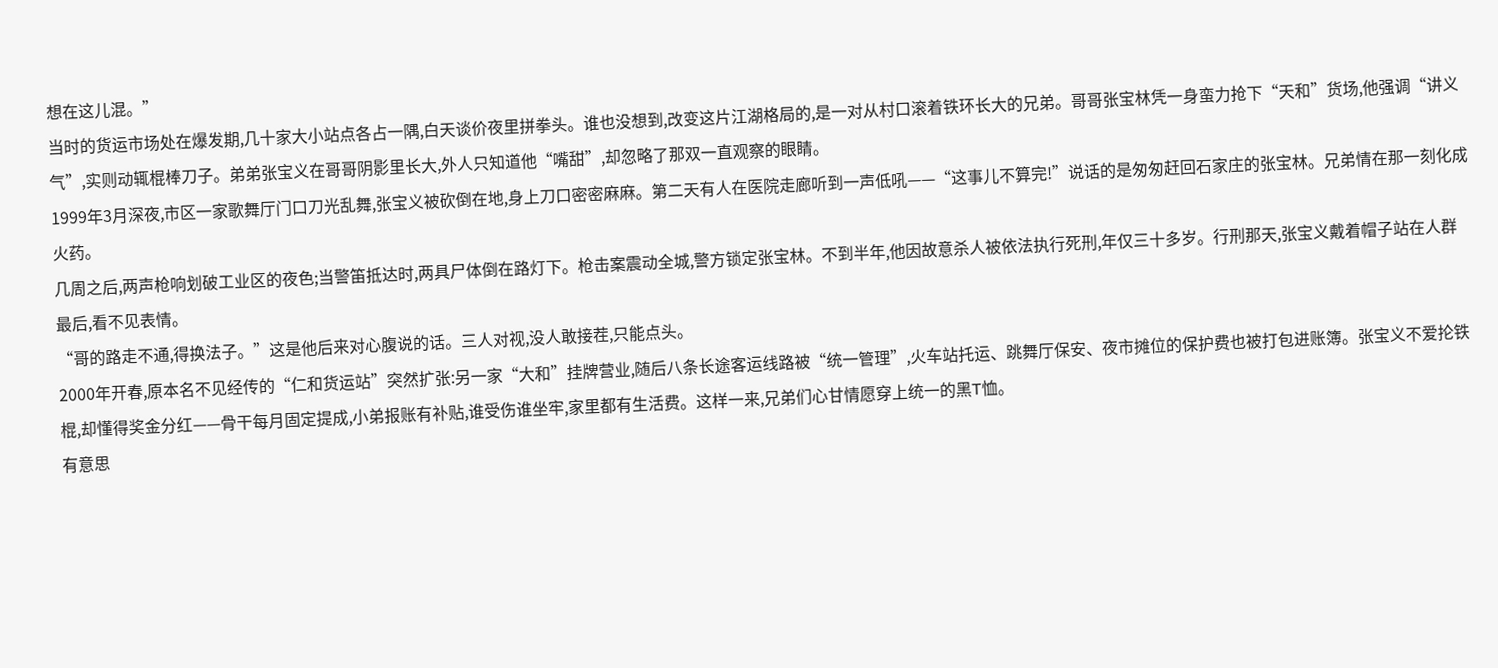想在这儿混。”
当时的货运市场处在爆发期,几十家大小站点各占一隅,白天谈价夜里拼拳头。谁也没想到,改变这片江湖格局的,是一对从村口滚着铁环长大的兄弟。哥哥张宝林凭一身蛮力抢下“天和”货场,他强调“讲义气”,实则动辄棍棒刀子。弟弟张宝义在哥哥阴影里长大,外人只知道他“嘴甜”,却忽略了那双一直观察的眼睛。
1999年3月深夜,市区一家歌舞厅门口刀光乱舞,张宝义被砍倒在地,身上刀口密密麻麻。第二天有人在医院走廊听到一声低吼——“这事儿不算完!”说话的是匆匆赶回石家庄的张宝林。兄弟情在那一刻化成火药。
几周之后,两声枪响划破工业区的夜色;当警笛抵达时,两具尸体倒在路灯下。枪击案震动全城,警方锁定张宝林。不到半年,他因故意杀人被依法执行死刑,年仅三十多岁。行刑那天,张宝义戴着帽子站在人群最后,看不见表情。
“哥的路走不通,得换法子。”这是他后来对心腹说的话。三人对视,没人敢接茬,只能点头。
2000年开春,原本名不见经传的“仁和货运站”突然扩张:另一家“大和”挂牌营业,随后八条长途客运线路被“统一管理”,火车站托运、跳舞厅保安、夜市摊位的保护费也被打包进账簿。张宝义不爱抡铁棍,却懂得奖金分红——骨干每月固定提成,小弟报账有补贴,谁受伤谁坐牢,家里都有生活费。这样一来,兄弟们心甘情愿穿上统一的黑T恤。
有意思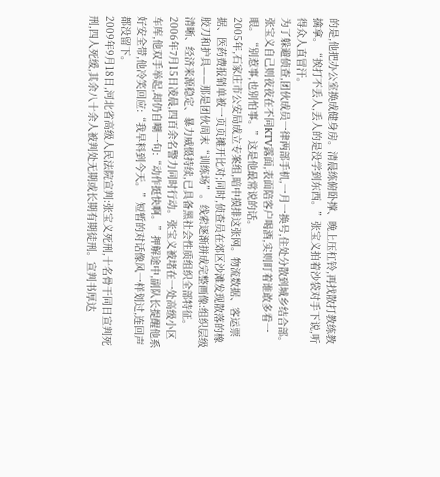的是,他把办公室换成健身房。清晨练俯卧撑、晚上压杠铃,再找散打教练教擒拿。“挨打不丢人,丢人的是没学到东西。”张宝义拍着沙袋对手下说,听得众人直冒汗。
为了躲避侦查,团伙成员一律两部手机,一月一换号,住处分散到城乡结合部。张宝义自己则夜夜在不同KTV露面,表面陪客户喝酒,实则盯着谁敢多看一眼。“别惹事,也别怕事。”这是他最常说的话。
2005年,石家庄市公安局成立专案组,暗中摸排这张网。物流数据、客运票据、医药费报销单被一页页摊开比对;同时,侦查员在郊区沙滩发现散落的橡胶刀和护具——那是团伙周末“训练场”。线索逐渐拼成完整画像:组织层级清晰、经济来源稳定、暴力威慑持续,已具备黑社会性质组织全部特征。
2006年7月15日凌晨,四百余名警力同时行动。张宝义被堵在一处高级小区车库,他双手举起,却仍自嘲一句:“动作挺快啊。”押解途中,副队长提醒他系好安全带,他冷笑回应:“我早料到今天。”短暂的对话像风一样划过,连回声都没留下。
2009年9月18日,河北省高级人民法院宣判:张宝义死刑,十名骨干同日宣判死刑,四人死缓,其余八十余人被判处无期或长期有期徒刑。宣判书厚达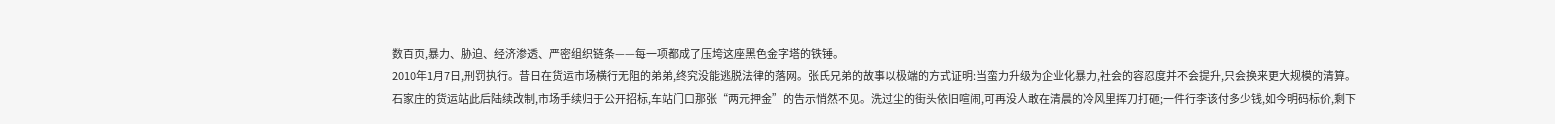数百页,暴力、胁迫、经济渗透、严密组织链条——每一项都成了压垮这座黑色金字塔的铁锤。
2010年1月7日,刑罚执行。昔日在货运市场横行无阻的弟弟,终究没能逃脱法律的落网。张氏兄弟的故事以极端的方式证明:当蛮力升级为企业化暴力,社会的容忍度并不会提升,只会换来更大规模的清算。
石家庄的货运站此后陆续改制,市场手续归于公开招标,车站门口那张“两元押金”的告示悄然不见。洗过尘的街头依旧喧闹,可再没人敢在清晨的冷风里挥刀打砸;一件行李该付多少钱,如今明码标价,剩下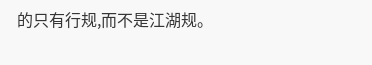的只有行规,而不是江湖规。